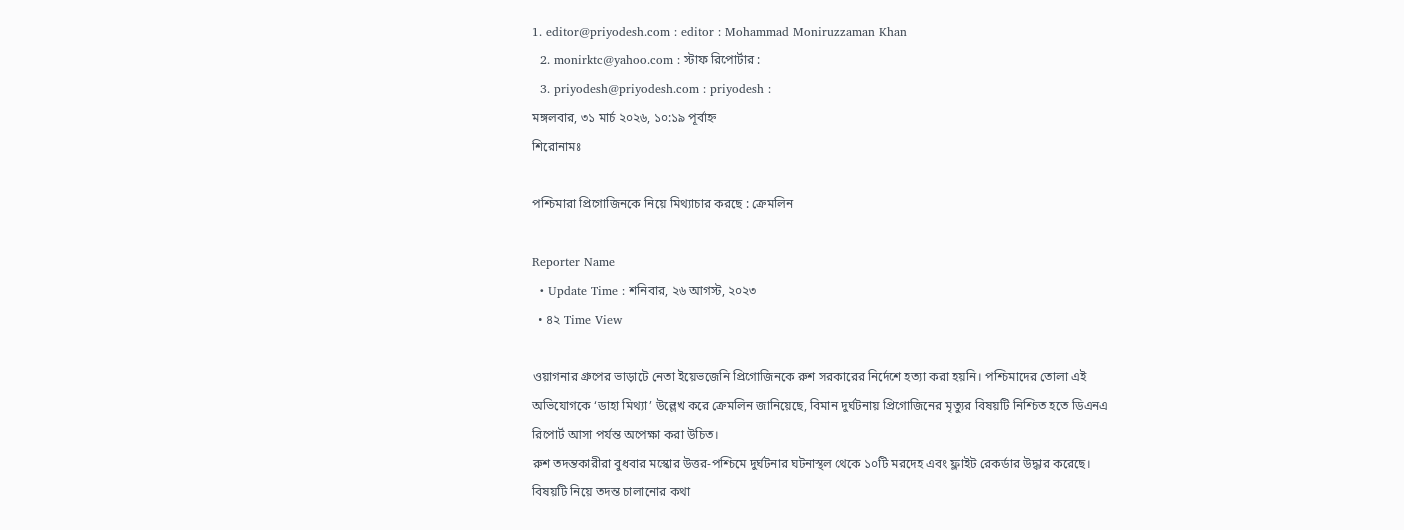1. editor@priyodesh.com : editor : Mohammad Moniruzzaman Khan
  2. monirktc@yahoo.com : স্টাফ রিপোর্টার :
  3. priyodesh@priyodesh.com : priyodesh :
মঙ্গলবার, ৩১ মার্চ ২০২৬, ১০:১৯ পূর্বাহ্ন
শিরোনামঃ

পশ্চিমারা প্রিগোজিনকে নিয়ে মিথ্যাচার করছে : ক্রেমলিন

Reporter Name
  • Update Time : শনিবার, ২৬ আগস্ট, ২০২৩
  • ৪২ Time View

ওয়াগনার গ্রুপের ভাড়াটে নেতা ইয়েভজেনি প্রিগোজিনকে রুশ সরকারের নির্দেশে হত্যা করা হয়নি। পশ্চিমাদের তোলা এই অভিযোগকে ‘ডাহা মিথ্যা’ উল্লেখ করে ক্রেমলিন জানিয়েছে, বিমান দুর্ঘটনায় প্রিগোজিনের মৃত্যুর বিষয়টি নিশ্চিত হতে ডিএনএ রিপোর্ট আসা পর্যন্ত অপেক্ষা করা উচিত।
রুশ তদন্তকারীরা বুধবার মস্কোর উত্তর-পশ্চিমে দুর্ঘটনার ঘটনাস্থল থেকে ১০টি মরদেহ এবং ফ্লাইট রেকর্ডার উদ্ধার করেছে। বিষয়টি নিয়ে তদন্ত চালানোর কথা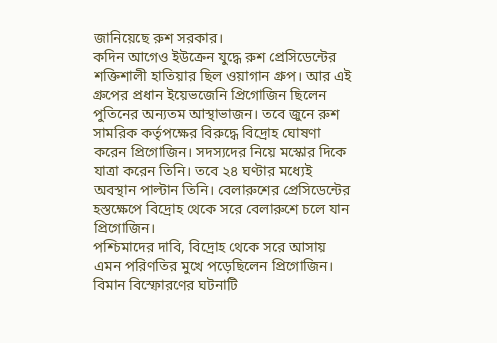জানিয়েছে রুশ সরকার।
কদিন আগেও ইউক্রেন যুদ্ধে রুশ প্রেসিডেন্টের শক্তিশালী হাতিয়ার ছিল ওয়াগান গ্রুপ। আর এই গ্রুপের প্রধান ইয়েভজেনি প্রিগোজিন ছিলেন পুতিনের অন্যতম আস্থাভাজন। তবে জুনে রুশ সামরিক কর্তৃপক্ষের বিরুদ্ধে বিদ্রোহ ঘোষণা করেন প্রিগোজিন। সদস্যদের নিয়ে মস্কোর দিকে যাত্রা করেন তিনি। তবে ২৪ ঘণ্টার মধ্যেই অবস্থান পাল্টান তিনি। বেলারুশের প্রেসিডেন্টের হস্তক্ষেপে বিদ্রোহ থেকে সরে বেলারুশে চলে যান প্রিগোজিন।
পশ্চিমাদের দাবি, বিদ্রোহ থেকে সরে আসায় এমন পরিণতির মুখে পড়েছিলেন প্রিগোজিন। বিমান বিস্ফোরণের ঘটনাটি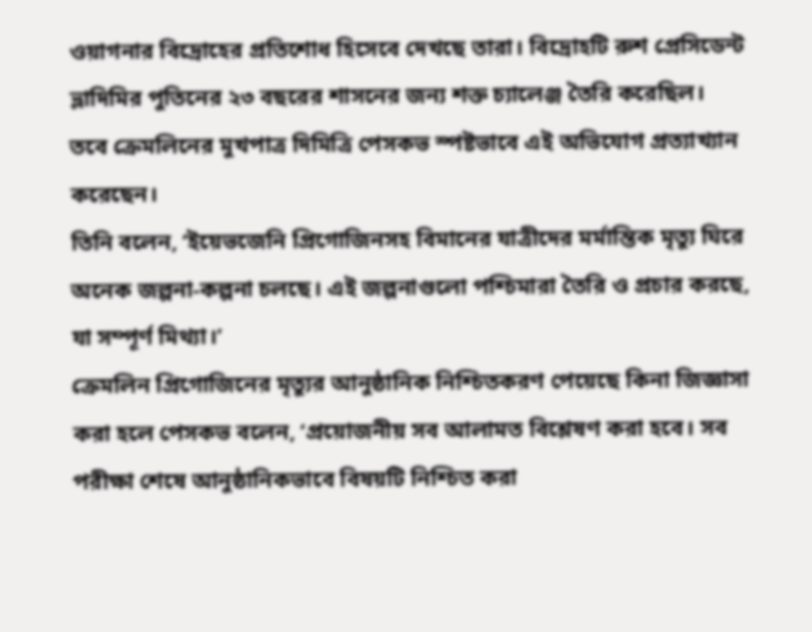ওয়াগনার বিদ্রোহের প্রতিশোধ হিসেবে দেখছে তারা। বিদ্রোহটি রুশ প্রেসিডেন্ট ভ্লাদিমির পুতিনের ২৩ বছরের শাসনের জন্য শক্ত চ্যালেঞ্জ তৈরি করেছিল।
তবে ক্রেমলিনের মুখপাত্র দিমিত্রি পেসকভ স্পষ্টভাবে এই অভিযোগ প্রত্যাখ্যান করেছেন।
তিনি বলেন, ‘ইয়েভজেনি প্রিগোজিনসহ বিমানের যাত্রীদের মর্মান্তিক মৃত্যু ঘিরে অনেক জল্পনা-কল্পনা চলছে। এই জল্পনাগুলো পশ্চিমারা তৈরি ও প্রচার করছে, যা সম্পূর্ণ মিথ্যা।’
ক্রেমলিন প্রিগোজিনের মৃত্যুর আনুষ্ঠানিক নিশ্চিতকরণ পেয়েছে কিনা জিজ্ঞাসা করা হলে পেসকভ বলেন, ‘প্রয়োজনীয় সব আলামত বিশ্লেষণ করা হবে। সব পরীক্ষা শেষে আনুষ্ঠানিকভাবে বিষয়টি নিশ্চিত করা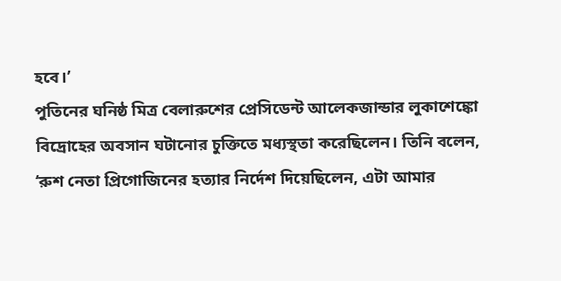হবে।’
পুতিনের ঘনিষ্ঠ মিত্র বেলারুশের প্রেসিডেন্ট আলেকজান্ডার লুকাশেঙ্কো বিদ্রোহের অবসান ঘটানোর চুক্তিতে মধ্যস্থতা করেছিলেন। তিনি বলেন, ‘রুশ নেতা প্রিগোজিনের হত্যার নির্দেশ দিয়েছিলেন, এটা আমার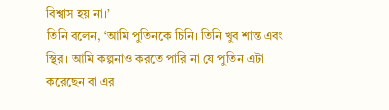বিশ্বাস হয় না।’
তিনি বলেন, ‘আমি পুতিনকে চিনি। তিনি খুব শান্ত এবং স্থির। আমি কল্পনাও করতে পারি না যে পুতিন এটা করেছেন বা এর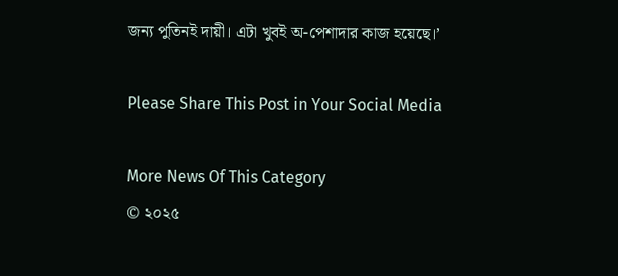জন্য পুতিনই দায়ী। এটা খুবই অ-পেশাদার কাজ হয়েছে।’

Please Share This Post in Your Social Media

More News Of This Category
© ২০২৫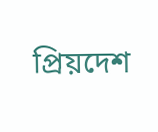প্রিয়দেশ